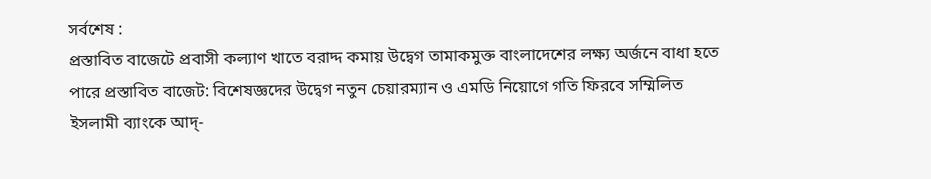সর্বশেষ :
প্রস্তাবিত বাজেটে প্রবাসী কল্যাণ খাতে বরাদ্দ কমায় উদ্বেগ তামাকমুক্ত বাংলাদেশের লক্ষ্য অর্জনে বাধা হতে পারে প্রস্তাবিত বাজেট: বিশেষজ্ঞদের উদ্বেগ নতুন চেয়ারম্যান ও এমডি নিয়োগে গতি ফিরবে সম্মিলিত ইসলামী ব্যাংকে আদ্-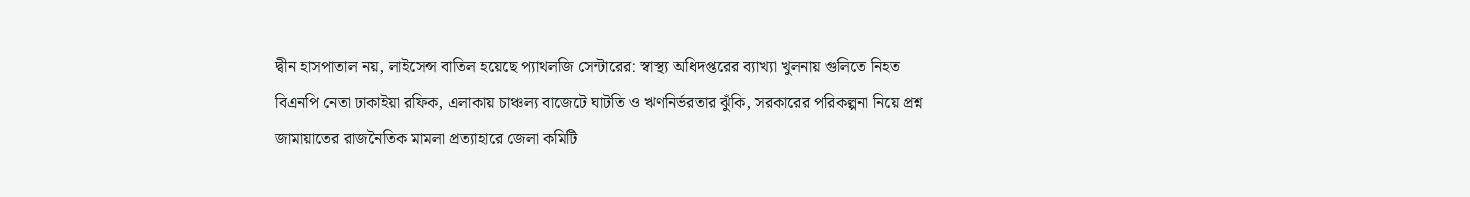দ্বীন হাসপাতাল নয়, লাইসেন্স বাতিল হয়েছে প্যাথলজি সেন্টারের: স্বাস্থ্য অধিদপ্তরের ব্যাখ্যা খুলনায় গুলিতে নিহত বিএনপি নেতা ঢাকাইয়া রফিক, এলাকায় চাঞ্চল্য বাজেটে ঘাটতি ও ঋণনির্ভরতার ঝুঁকি, সরকারের পরিকল্পনা নিয়ে প্রশ্ন জামায়াতের রাজনৈতিক মামলা প্রত্যাহারে জেলা কমিটি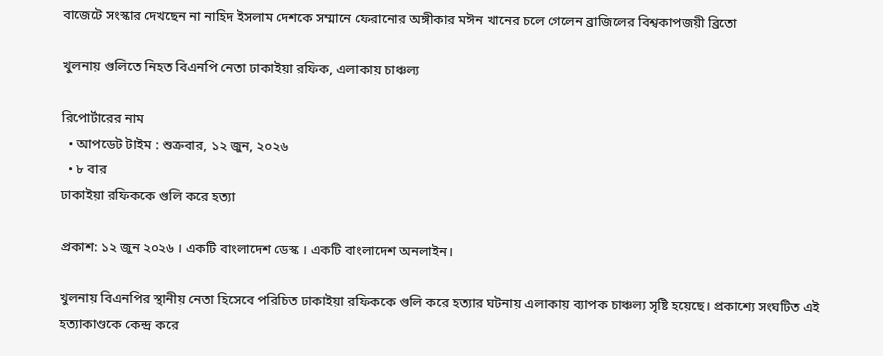বাজেটে সংস্কার দেখছেন না নাহিদ ইসলাম দেশকে সম্মানে ফেরানোর অঙ্গীকার মঈন খানের চলে গেলেন ব্রাজিলের বিশ্বকাপজয়ী ব্রিতো

খুলনায় গুলিতে নিহত বিএনপি নেতা ঢাকাইয়া রফিক, এলাকায় চাঞ্চল্য

রিপোর্টারের নাম
  • আপডেট টাইম : শুক্রবার, ১২ জুন, ২০২৬
  • ৮ বার
ঢাকাইয়া রফিককে গুলি করে হত্যা

প্রকাশ: ১২ জুন ২০২৬ । একটি বাংলাদেশ ডেস্ক । একটি বাংলাদেশ অনলাইন।

খুলনায় বিএনপির স্থানীয় নেতা হিসেবে পরিচিত ঢাকাইয়া রফিককে গুলি করে হত্যার ঘটনায় এলাকায় ব্যাপক চাঞ্চল্য সৃষ্টি হয়েছে। প্রকাশ্যে সংঘটিত এই হত্যাকাণ্ডকে কেন্দ্র করে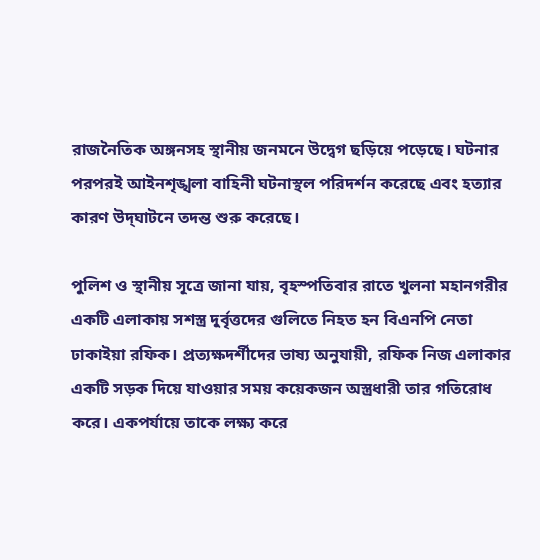রাজনৈতিক অঙ্গনসহ স্থানীয় জনমনে উদ্বেগ ছড়িয়ে পড়েছে। ঘটনার পরপরই আইনশৃঙ্খলা বাহিনী ঘটনাস্থল পরিদর্শন করেছে এবং হত্যার কারণ উদ্‌ঘাটনে তদন্ত শুরু করেছে।

পুলিশ ও স্থানীয় সূত্রে জানা যায়, বৃহস্পতিবার রাতে খুলনা মহানগরীর একটি এলাকায় সশস্ত্র দুর্বৃত্তদের গুলিতে নিহত হন বিএনপি নেতা ঢাকাইয়া রফিক। প্রত্যক্ষদর্শীদের ভাষ্য অনুযায়ী, রফিক নিজ এলাকার একটি সড়ক দিয়ে যাওয়ার সময় কয়েকজন অস্ত্রধারী তার গতিরোধ করে। একপর্যায়ে তাকে লক্ষ্য করে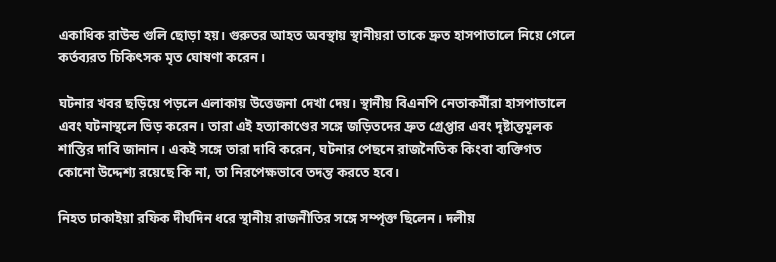একাধিক রাউন্ড গুলি ছোড়া হয়। গুরুতর আহত অবস্থায় স্থানীয়রা তাকে দ্রুত হাসপাতালে নিয়ে গেলে কর্তব্যরত চিকিৎসক মৃত ঘোষণা করেন।

ঘটনার খবর ছড়িয়ে পড়লে এলাকায় উত্তেজনা দেখা দেয়। স্থানীয় বিএনপি নেতাকর্মীরা হাসপাতালে এবং ঘটনাস্থলে ভিড় করেন। তারা এই হত্যাকাণ্ডের সঙ্গে জড়িতদের দ্রুত গ্রেপ্তার এবং দৃষ্টান্তমূলক শাস্তির দাবি জানান। একই সঙ্গে তারা দাবি করেন, ঘটনার পেছনে রাজনৈতিক কিংবা ব্যক্তিগত কোনো উদ্দেশ্য রয়েছে কি না, তা নিরপেক্ষভাবে তদন্ত করতে হবে।

নিহত ঢাকাইয়া রফিক দীর্ঘদিন ধরে স্থানীয় রাজনীতির সঙ্গে সম্পৃক্ত ছিলেন। দলীয়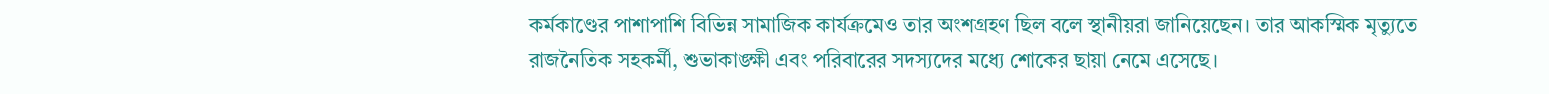কর্মকাণ্ডের পাশাপাশি বিভিন্ন সামাজিক কার্যক্রমেও তার অংশগ্রহণ ছিল বলে স্থানীয়রা জানিয়েছেন। তার আকস্মিক মৃত্যুতে রাজনৈতিক সহকর্মী, শুভাকাঙ্ক্ষী এবং পরিবারের সদস্যদের মধ্যে শোকের ছায়া নেমে এসেছে।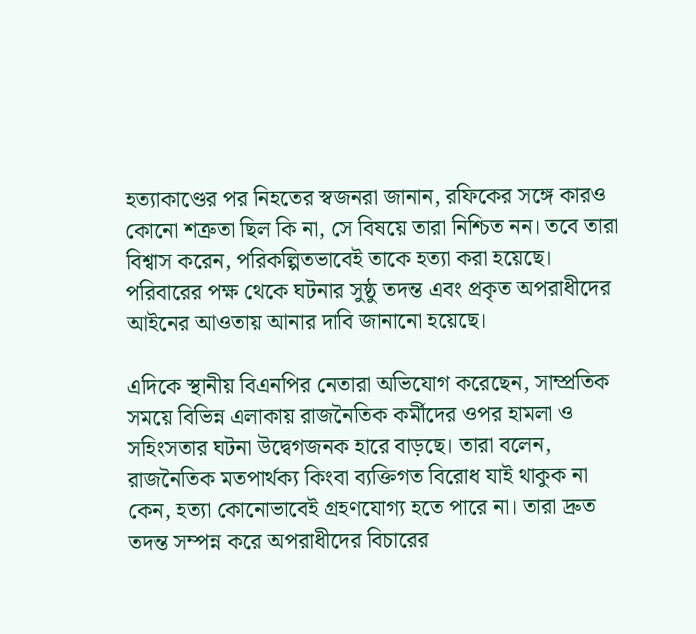হত্যাকাণ্ডের পর নিহতের স্বজনরা জানান, রফিকের সঙ্গে কারও কোনো শত্রুতা ছিল কি না, সে বিষয়ে তারা নিশ্চিত নন। তবে তারা বিশ্বাস করেন, পরিকল্পিতভাবেই তাকে হত্যা করা হয়েছে। পরিবারের পক্ষ থেকে ঘটনার সুষ্ঠু তদন্ত এবং প্রকৃত অপরাধীদের আইনের আওতায় আনার দাবি জানানো হয়েছে।

এদিকে স্থানীয় বিএনপির নেতারা অভিযোগ করেছেন, সাম্প্রতিক সময়ে বিভিন্ন এলাকায় রাজনৈতিক কর্মীদের ওপর হামলা ও সহিংসতার ঘটনা উদ্বেগজনক হারে বাড়ছে। তারা বলেন, রাজনৈতিক মতপার্থক্য কিংবা ব্যক্তিগত বিরোধ যাই থাকুক না কেন, হত্যা কোনোভাবেই গ্রহণযোগ্য হতে পারে না। তারা দ্রুত তদন্ত সম্পন্ন করে অপরাধীদের বিচারের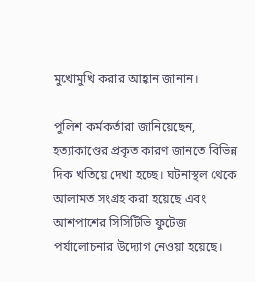মুখোমুখি করার আহ্বান জানান।

পুলিশ কর্মকর্তারা জানিয়েছেন, হত্যাকাণ্ডের প্রকৃত কারণ জানতে বিভিন্ন দিক খতিয়ে দেখা হচ্ছে। ঘটনাস্থল থেকে আলামত সংগ্রহ করা হয়েছে এবং আশপাশের সিসিটিভি ফুটেজ পর্যালোচনার উদ্যোগ নেওয়া হয়েছে।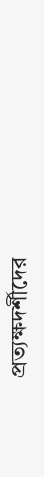প্রত্যক্ষদর্শীদের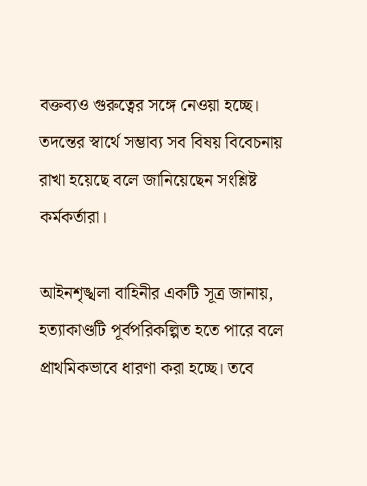বক্তব্যও গুরুত্বের সঙ্গে নেওয়া হচ্ছে। তদন্তের স্বার্থে সম্ভাব্য সব বিষয় বিবেচনায় রাখা হয়েছে বলে জানিয়েছেন সংশ্লিষ্ট কর্মকর্তারা।

আইনশৃঙ্খলা বাহিনীর একটি সূত্র জানায়, হত্যাকাণ্ডটি পূর্বপরিকল্পিত হতে পারে বলে প্রাথমিকভাবে ধারণা করা হচ্ছে। তবে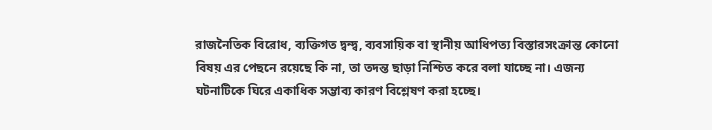রাজনৈতিক বিরোধ, ব্যক্তিগত দ্বন্দ্ব, ব্যবসায়িক বা স্থানীয় আধিপত্য বিস্তারসংক্রান্ত কোনো বিষয় এর পেছনে রয়েছে কি না, তা তদন্ত ছাড়া নিশ্চিত করে বলা যাচ্ছে না। এজন্য ঘটনাটিকে ঘিরে একাধিক সম্ভাব্য কারণ বিশ্লেষণ করা হচ্ছে।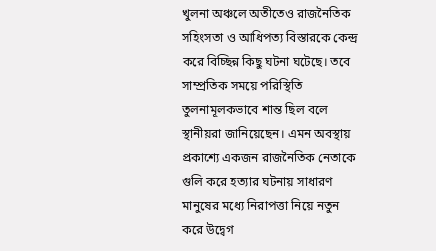খুলনা অঞ্চলে অতীতেও রাজনৈতিক সহিংসতা ও আধিপত্য বিস্তারকে কেন্দ্র করে বিচ্ছিন্ন কিছু ঘটনা ঘটেছে। তবে সাম্প্রতিক সময়ে পরিস্থিতি তুলনামূলকভাবে শান্ত ছিল বলে স্থানীয়রা জানিয়েছেন। এমন অবস্থায় প্রকাশ্যে একজন রাজনৈতিক নেতাকে গুলি করে হত্যার ঘটনায় সাধারণ মানুষের মধ্যে নিরাপত্তা নিয়ে নতুন করে উদ্বেগ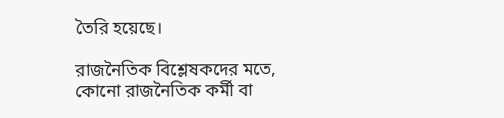তৈরি হয়েছে।

রাজনৈতিক বিশ্লেষকদের মতে, কোনো রাজনৈতিক কর্মী বা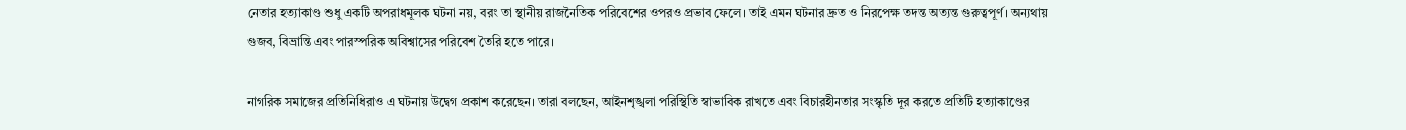নেতার হত্যাকাণ্ড শুধু একটি অপরাধমূলক ঘটনা নয়, বরং তা স্থানীয় রাজনৈতিক পরিবেশের ওপরও প্রভাব ফেলে। তাই এমন ঘটনার দ্রুত ও নিরপেক্ষ তদন্ত অত্যন্ত গুরুত্বপূর্ণ। অন্যথায় গুজব, বিভ্রান্তি এবং পারস্পরিক অবিশ্বাসের পরিবেশ তৈরি হতে পারে।

নাগরিক সমাজের প্রতিনিধিরাও এ ঘটনায় উদ্বেগ প্রকাশ করেছেন। তারা বলছেন, আইনশৃঙ্খলা পরিস্থিতি স্বাভাবিক রাখতে এবং বিচারহীনতার সংস্কৃতি দূর করতে প্রতিটি হত্যাকাণ্ডের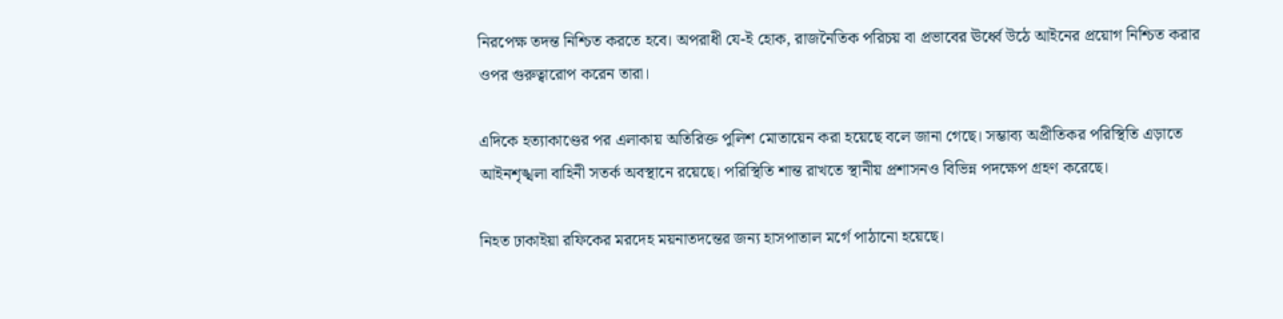নিরপেক্ষ তদন্ত নিশ্চিত করতে হবে। অপরাধী যে-ই হোক, রাজনৈতিক পরিচয় বা প্রভাবের ঊর্ধ্বে উঠে আইনের প্রয়োগ নিশ্চিত করার ওপর গুরুত্বারোপ করেন তারা।

এদিকে হত্যাকাণ্ডের পর এলাকায় অতিরিক্ত পুলিশ মোতায়েন করা হয়েছে বলে জানা গেছে। সম্ভাব্য অপ্রীতিকর পরিস্থিতি এড়াতে আইনশৃঙ্খলা বাহিনী সতর্ক অবস্থানে রয়েছে। পরিস্থিতি শান্ত রাখতে স্থানীয় প্রশাসনও বিভিন্ন পদক্ষেপ গ্রহণ করেছে।

নিহত ঢাকাইয়া রফিকের মরদেহ ময়নাতদন্তের জন্য হাসপাতাল মর্গে পাঠানো হয়েছে।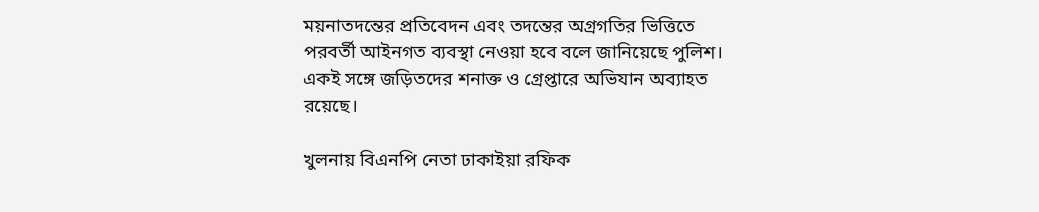ময়নাতদন্তের প্রতিবেদন এবং তদন্তের অগ্রগতির ভিত্তিতে পরবর্তী আইনগত ব্যবস্থা নেওয়া হবে বলে জানিয়েছে পুলিশ। একই সঙ্গে জড়িতদের শনাক্ত ও গ্রেপ্তারে অভিযান অব্যাহত রয়েছে।

খুলনায় বিএনপি নেতা ঢাকাইয়া রফিক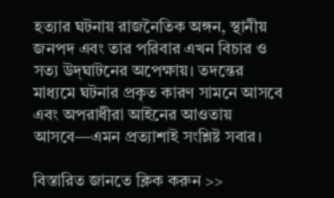হত্যার ঘটনায় রাজনৈতিক অঙ্গন, স্থানীয় জনপদ এবং তার পরিবার এখন বিচার ও সত্য উদ্‌ঘাটনের অপেক্ষায়। তদন্তের মাধ্যমে ঘটনার প্রকৃত কারণ সামনে আসবে এবং অপরাধীরা আইনের আওতায় আসবে—এমন প্রত্যাশাই সংশ্লিষ্ট সবার।

বিস্তারিত জানতে ক্লিক করুন >>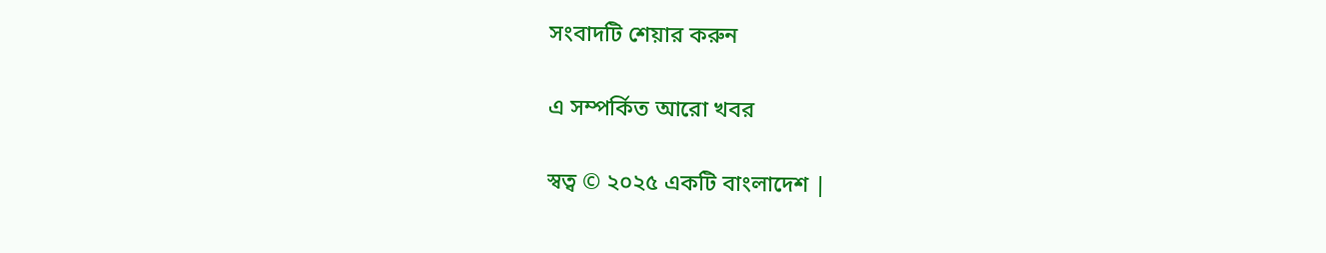সংবাদটি শেয়ার করুন

এ সম্পর্কিত আরো খবর

স্বত্ব © ২০২৫ একটি বাংলাদেশ |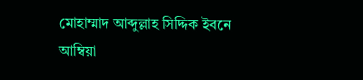মোহাম্মাদ আব্দুল্লাহ সিদ্দিক ইবনে আম্বিয়া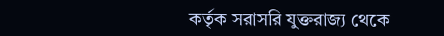কর্তৃক সরাসরি যুক্তরাজ্য থেকে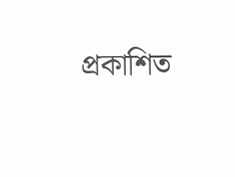প্রকাশিত